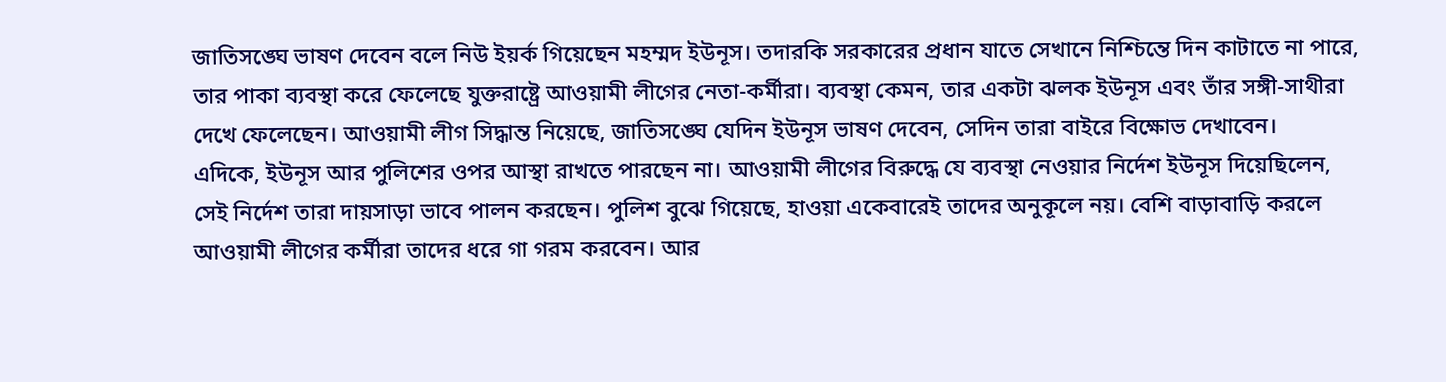জাতিসঙ্ঘে ভাষণ দেবেন বলে নিউ ইয়র্ক গিয়েছেন মহম্মদ ইউনূস। তদারকি সরকারের প্রধান যাতে সেখানে নিশ্চিন্তে দিন কাটাতে না পারে, তার পাকা ব্যবস্থা করে ফেলেছে যুক্তরাষ্ট্রে আওয়ামী লীগের নেতা-কর্মীরা। ব্যবস্থা কেমন, তার একটা ঝলক ইউনূস এবং তাঁর সঙ্গী-সাথীরা দেখে ফেলেছেন। আওয়ামী লীগ সিদ্ধান্ত নিয়েছে, জাতিসঙ্ঘে যেদিন ইউনূস ভাষণ দেবেন, সেদিন তারা বাইরে বিক্ষোভ দেখাবেন।
এদিকে, ইউনূস আর পুলিশের ওপর আস্থা রাখতে পারছেন না। আওয়ামী লীগের বিরুদ্ধে যে ব্যবস্থা নেওয়ার নির্দেশ ইউনূস দিয়েছিলেন, সেই নির্দেশ তারা দায়সাড়া ভাবে পালন করছেন। পুলিশ বুঝে গিয়েছে, হাওয়া একেবারেই তাদের অনুকূলে নয়। বেশি বাড়াবাড়ি করলে আওয়ামী লীগের কর্মীরা তাদের ধরে গা গরম করবেন। আর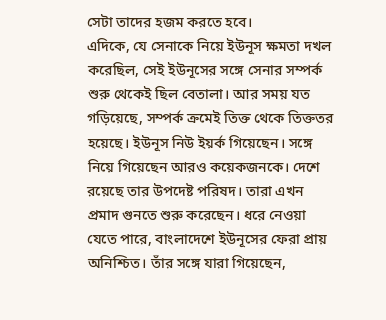সেটা তাদের হজম করতে হবে।
এদিকে, যে সেনাকে নিয়ে ইউনূস ক্ষমতা দখল করেছিল, সেই ইউনূসের সঙ্গে সেনার সম্পর্ক শুরু থেকেই ছিল বেতালা। আর সময় যত গড়িয়েছে, সম্পর্ক ক্রমেই তিক্ত থেকে তিক্ততর হয়েছে। ইউনূস নিউ ইয়র্ক গিয়েছেন। সঙ্গে নিয়ে গিয়েছেন আরও কয়েকজনকে। দেশে রয়েছে তার উপদেষ্ট পরিষদ। তারা এখন প্রমাদ গুনতে শুরু করেছেন। ধরে নেওয়া যেতে পারে, বাংলাদেশে ইউনূসের ফেরা প্রায় অনিশ্চিত। তাঁর সঙ্গে যারা গিয়েছেন,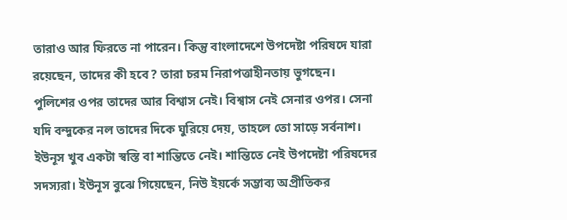তারাও আর ফিরতে না পারেন। কিন্তু বাংলাদেশে উপদেষ্টা পরিষদে যারা রয়েছেন, তাদের কী হবে? তারা চরম নিরাপত্তাহীনতায় ভুগছেন। পুলিশের ওপর তাদের আর বিশ্বাস নেই। বিশ্বাস নেই সেনার ওপর। সেনা যদি বন্দুকের নল তাদের দিকে ঘুরিয়ে দেয়, তাহলে তো সাড়ে সর্বনাশ। ইউনূস খুব একটা স্বস্তি বা শান্তিতে নেই। শান্তিতে নেই উপদেষ্টা পরিষদের সদস্যরা। ইউনূস বুঝে গিয়েছেন, নিউ ইয়র্কে সম্ভাব্য অপ্রীতিকর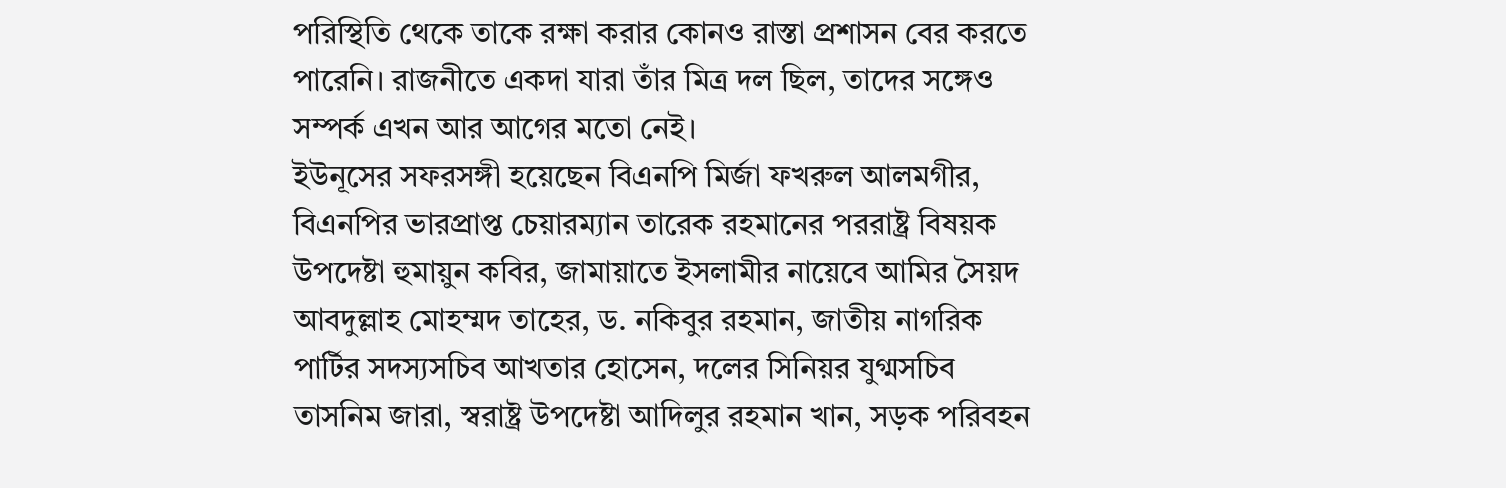পরিস্থিতি থেকে তাকে রক্ষা করার কোনও রাস্তা প্রশাসন বের করতে পারেনি। রাজনীতে একদা যারা তাঁর মিত্র দল ছিল, তাদের সঙ্গেও সম্পর্ক এখন আর আগের মতো নেই।
ইউনূসের সফরসঙ্গী হয়েছেন বিএনপি মির্জা ফখরুল আলমগীর, বিএনপির ভারপ্রাপ্ত চেয়ারম্যান তারেক রহমানের পররাষ্ট্র বিষয়ক উপদেষ্টা হুমায়ুন কবির, জামায়াতে ইসলামীর নায়েবে আমির সৈয়দ আবদুল্লাহ মোহম্মদ তাহের, ড. নকিবুর রহমান, জাতীয় নাগরিক পার্টির সদস্যসচিব আখতার হোসেন, দলের সিনিয়র যুগ্মসচিব তাসনিম জারা, স্বরাষ্ট্র উপদেষ্টা আদিলুর রহমান খান, সড়ক পরিবহন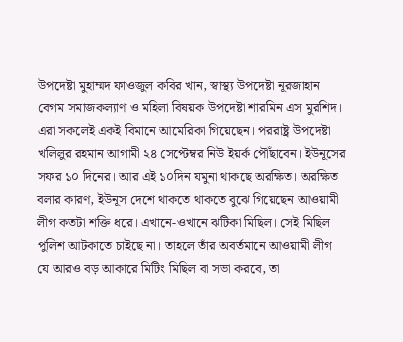উপদেষ্টা মুহাম্মদ ফাওজুল কবির খান, স্বাস্থ্য উপদেষ্টা নূরজাহান বেগম সমাজকল্যাণ ও মহিলা বিষয়ক উপদেষ্টা শারমিন এস মুরশিদ। এরা সকলেই একই বিমানে আমেরিকা গিয়েছেন। পররাষ্ট্র উপদেষ্টা খলিলুর রহমান আগামী ২৪ সেপ্টেম্বর নিউ ইয়র্ক পৌঁছাবেন। ইউনূসের সফর ১০ দিনের। আর এই ১০দিন যমুনা থাকছে অরক্ষিত। অরক্ষিত বলার কারণ, ইউনূস দেশে থাকতে থাকতে বুঝে গিয়েছেন আওয়ামী লীগ কতটা শক্তি ধরে। এখানে-ওখানে ঝটিকা মিছিল। সেই মিছিল পুলিশ আটকাতে চাইছে না। তাহলে তাঁর অবর্তমানে আওয়ামী লীগ যে আরও বড় আকারে মিটিং মিছিল বা সভা করবে, তা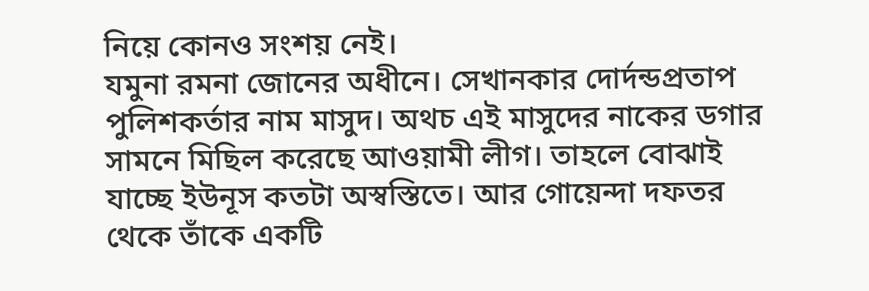নিয়ে কোনও সংশয় নেই।
যমুনা রমনা জোনের অধীনে। সেখানকার দোর্দন্ডপ্রতাপ পুলিশকর্তার নাম মাসুদ। অথচ এই মাসুদের নাকের ডগার সামনে মিছিল করেছে আওয়ামী লীগ। তাহলে বোঝাই যাচ্ছে ইউনূস কতটা অস্বস্তিতে। আর গোয়েন্দা দফতর থেকে তাঁকে একটি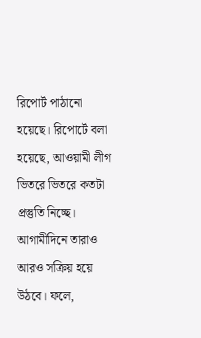রিপোর্ট পাঠানো হয়েছে। রিপোর্টে বলা হয়েছে, আওয়ামী লীগ ভিতরে ভিতরে কতটা প্রস্তুতি নিচ্ছে। আগামীদিনে তারাও আরও সক্রিয় হয়ে উঠবে। ফলে,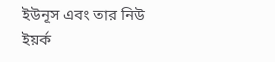ইউনূস এবং তার নিউ ইয়র্ক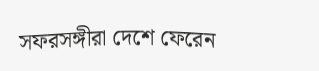সফরসঙ্গীরা দেশে ফেরেন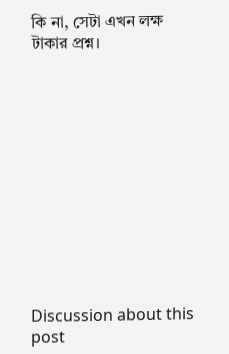কি না, সেটা এখন লক্ষ টাকার প্রশ্ন।












Discussion about this post